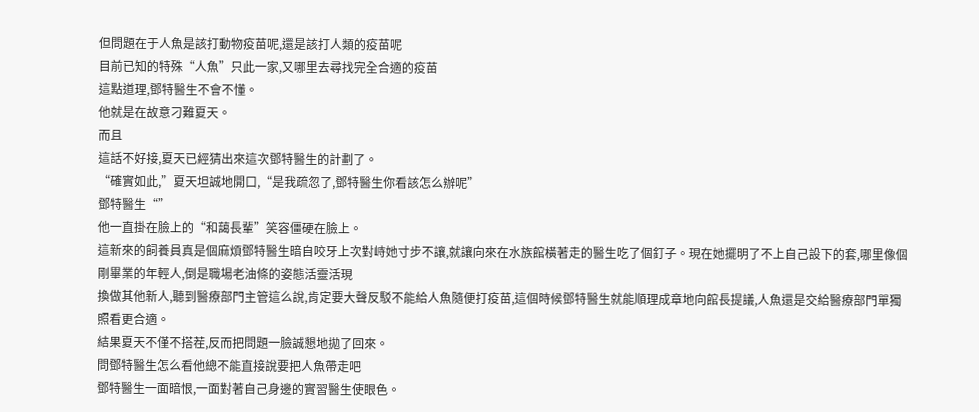但問題在于人魚是該打動物疫苗呢,還是該打人類的疫苗呢
目前已知的特殊“人魚”只此一家,又哪里去尋找完全合適的疫苗
這點道理,鄧特醫生不會不懂。
他就是在故意刁難夏天。
而且
這話不好接,夏天已經猜出來這次鄧特醫生的計劃了。
“確實如此,”夏天坦誠地開口,“是我疏忽了,鄧特醫生你看該怎么辦呢”
鄧特醫生“”
他一直掛在臉上的“和藹長輩”笑容僵硬在臉上。
這新來的飼養員真是個麻煩鄧特醫生暗自咬牙上次對峙她寸步不讓,就讓向來在水族館橫著走的醫生吃了個釘子。現在她擺明了不上自己設下的套,哪里像個剛畢業的年輕人,倒是職場老油條的姿態活靈活現
換做其他新人,聽到醫療部門主管這么說,肯定要大聲反駁不能給人魚隨便打疫苗,這個時候鄧特醫生就能順理成章地向館長提議,人魚還是交給醫療部門單獨照看更合適。
結果夏天不僅不搭茬,反而把問題一臉誠懇地拋了回來。
問鄧特醫生怎么看他總不能直接說要把人魚帶走吧
鄧特醫生一面暗恨,一面對著自己身邊的實習醫生使眼色。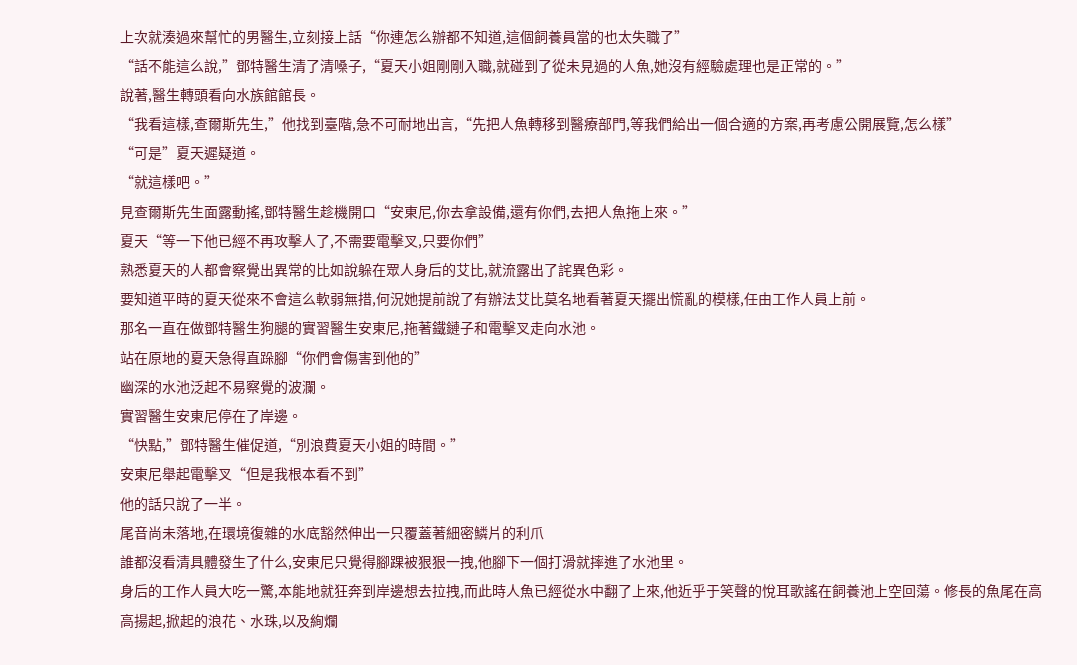上次就湊過來幫忙的男醫生,立刻接上話“你連怎么辦都不知道,這個飼養員當的也太失職了”
“話不能這么說,”鄧特醫生清了清嗓子,“夏天小姐剛剛入職,就碰到了從未見過的人魚,她沒有經驗處理也是正常的。”
說著,醫生轉頭看向水族館館長。
“我看這樣,查爾斯先生,”他找到臺階,急不可耐地出言,“先把人魚轉移到醫療部門,等我們給出一個合適的方案,再考慮公開展覽,怎么樣”
“可是”夏天遲疑道。
“就這樣吧。”
見查爾斯先生面露動搖,鄧特醫生趁機開口“安東尼,你去拿設備,還有你們,去把人魚拖上來。”
夏天“等一下他已經不再攻擊人了,不需要電擊叉,只要你們”
熟悉夏天的人都會察覺出異常的比如說躲在眾人身后的艾比,就流露出了詫異色彩。
要知道平時的夏天從來不會這么軟弱無措,何況她提前說了有辦法艾比莫名地看著夏天擺出慌亂的模樣,任由工作人員上前。
那名一直在做鄧特醫生狗腿的實習醫生安東尼,拖著鐵鏈子和電擊叉走向水池。
站在原地的夏天急得直跺腳“你們會傷害到他的”
幽深的水池泛起不易察覺的波瀾。
實習醫生安東尼停在了岸邊。
“快點,”鄧特醫生催促道,“別浪費夏天小姐的時間。”
安東尼舉起電擊叉“但是我根本看不到”
他的話只說了一半。
尾音尚未落地,在環境復雜的水底豁然伸出一只覆蓋著細密鱗片的利爪
誰都沒看清具體發生了什么,安東尼只覺得腳踝被狠狠一拽,他腳下一個打滑就摔進了水池里。
身后的工作人員大吃一驚,本能地就狂奔到岸邊想去拉拽,而此時人魚已經從水中翻了上來,他近乎于笑聲的悅耳歌謠在飼養池上空回蕩。修長的魚尾在高高揚起,掀起的浪花、水珠,以及絢爛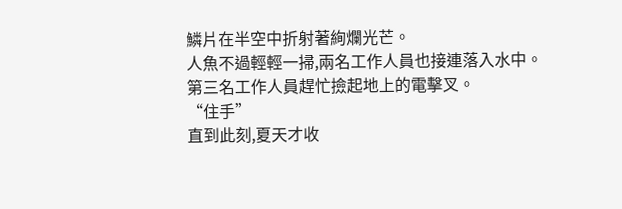鱗片在半空中折射著絢爛光芒。
人魚不過輕輕一掃,兩名工作人員也接連落入水中。
第三名工作人員趕忙撿起地上的電擊叉。
“住手”
直到此刻,夏天才收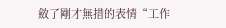斂了剛才無措的表情“工作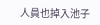人員也掉入池子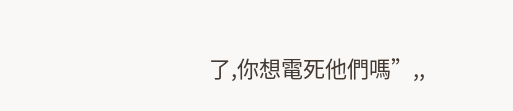了,你想電死他們嗎”,,